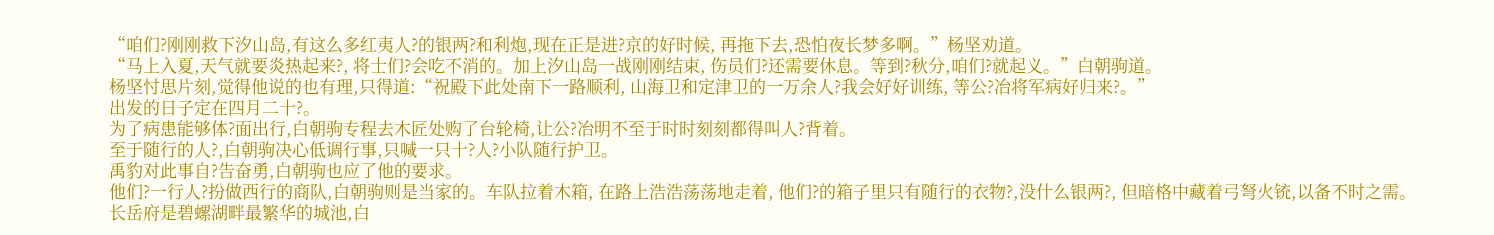“咱们?刚刚救下汐山岛,有这么多红夷人?的银两?和利炮,现在正是进?京的好时候, 再拖下去,恐怕夜长梦多啊。”杨坚劝道。
“马上入夏,天气就要炎热起来?, 将士们?会吃不消的。加上汐山岛一战刚刚结束, 伤员们?还需要休息。等到?秋分,咱们?就起义。”白朝驹道。
杨坚忖思片刻,觉得他说的也有理,只得道:“祝殿下此处南下一路顺利, 山海卫和定津卫的一万余人?我会好好训练, 等公?冶将军病好归来?。”
出发的日子定在四月二十?。
为了病患能够体?面出行,白朝驹专程去木匠处购了台轮椅,让公?冶明不至于时时刻刻都得叫人?背着。
至于随行的人?,白朝驹决心低调行事,只喊一只十?人?小队随行护卫。
禹豹对此事自?告奋勇,白朝驹也应了他的要求。
他们?一行人?扮做西行的商队,白朝驹则是当家的。车队拉着木箱, 在路上浩浩荡荡地走着, 他们?的箱子里只有随行的衣物?,没什么银两?, 但暗格中藏着弓弩火铳,以备不时之需。
长岳府是碧螺湖畔最繁华的城池,白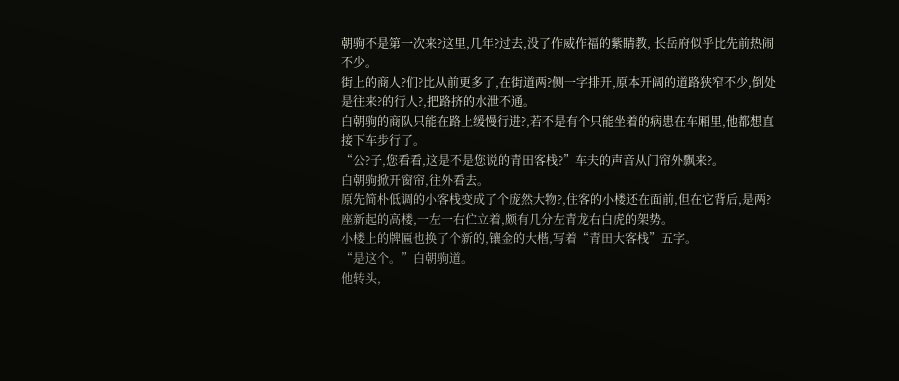朝驹不是第一次来?这里,几年?过去,没了作威作福的紫睛教, 长岳府似乎比先前热闹不少。
街上的商人?们?比从前更多了,在街道两?侧一字排开,原本开阔的道路狭窄不少,倒处是往来?的行人?,把路挤的水泄不通。
白朝驹的商队只能在路上缓慢行进?,若不是有个只能坐着的病患在车厢里,他都想直接下车步行了。
“公?子,您看看,这是不是您说的青田客栈?”车夫的声音从门帘外飘来?。
白朝驹掀开窗帘,往外看去。
原先简朴低调的小客栈变成了个庞然大物?,住客的小楼还在面前,但在它背后,是两?座新起的高楼,一左一右伫立着,颇有几分左青龙右白虎的架势。
小楼上的牌匾也换了个新的,镶金的大楷,写着“青田大客栈”五字。
“是这个。”白朝驹道。
他转头,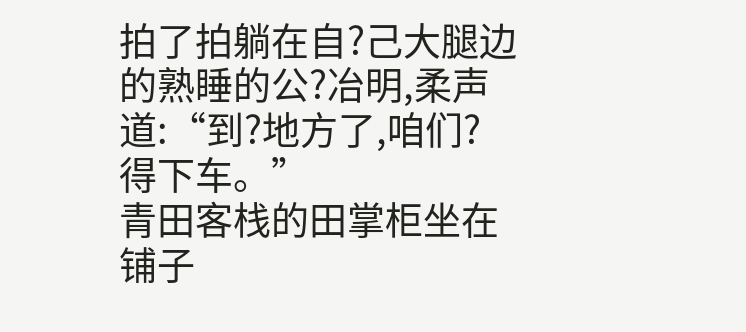拍了拍躺在自?己大腿边的熟睡的公?冶明,柔声道:“到?地方了,咱们?得下车。”
青田客栈的田掌柜坐在铺子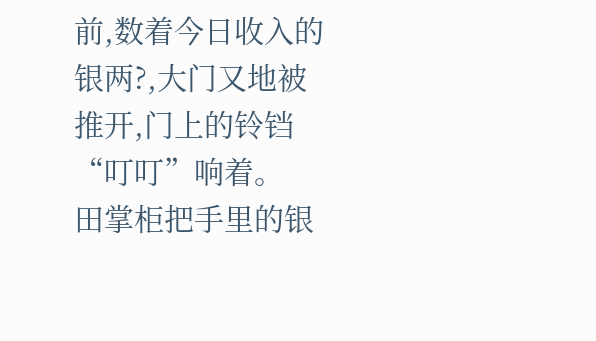前,数着今日收入的银两?,大门又地被推开,门上的铃铛“叮叮”响着。
田掌柜把手里的银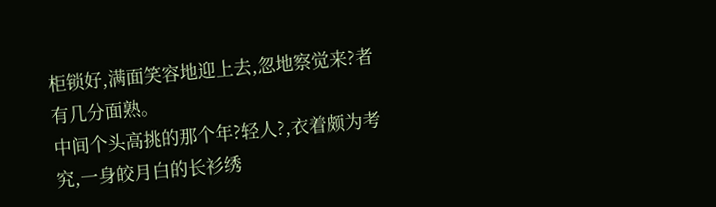柜锁好,满面笑容地迎上去,忽地察觉来?者有几分面熟。
中间个头高挑的那个年?轻人?,衣着颇为考究,一身皎月白的长衫绣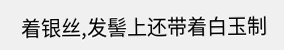着银丝,发髻上还带着白玉制